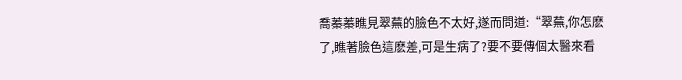喬蓁蓁瞧見翠蕪的臉色不太好,遂而問道:“翠蕪,你怎麽了,瞧著臉色這麽差,可是生病了?要不要傳個太醫來看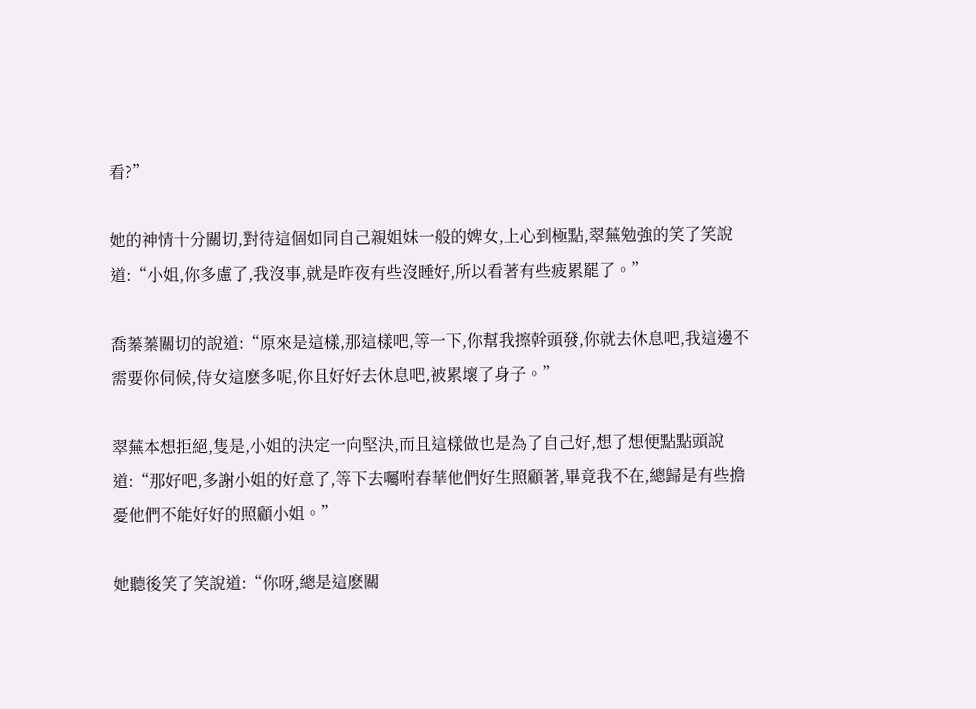看?”

她的神情十分關切,對待這個如同自己親姐妹一般的婢女,上心到極點,翠蕪勉強的笑了笑說道:“小姐,你多慮了,我沒事,就是昨夜有些沒睡好,所以看著有些疲累罷了。”

喬蓁蓁關切的說道:“原來是這樣,那這樣吧,等一下,你幫我擦幹頭發,你就去休息吧,我這邊不需要你伺候,侍女這麽多呢,你且好好去休息吧,被累壞了身子。”

翠蕪本想拒絕,隻是,小姐的決定一向堅決,而且這樣做也是為了自己好,想了想便點點頭說道:“那好吧,多謝小姐的好意了,等下去囑咐春華他們好生照顧著,畢竟我不在,總歸是有些擔憂他們不能好好的照顧小姐。”

她聽後笑了笑說道:“你呀,總是這麽關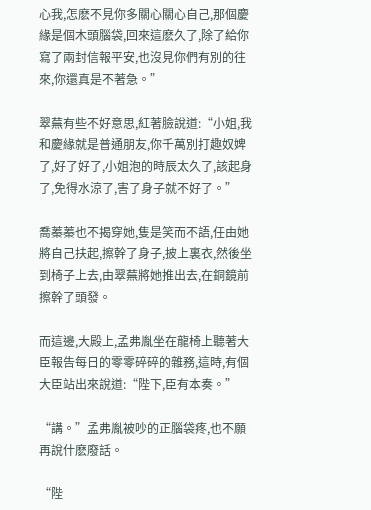心我,怎麽不見你多關心關心自己,那個慶緣是個木頭腦袋,回來這麽久了,除了給你寫了兩封信報平安,也沒見你們有別的往來,你還真是不著急。”

翠蕪有些不好意思,紅著臉說道:“小姐,我和慶緣就是普通朋友,你千萬別打趣奴婢了,好了好了,小姐泡的時辰太久了,該起身了,免得水涼了,害了身子就不好了。”

喬蓁蓁也不揭穿她,隻是笑而不語,任由她將自己扶起,擦幹了身子,披上裏衣,然後坐到椅子上去,由翠蕪將她推出去,在銅鏡前擦幹了頭發。

而這邊,大殿上,孟弗胤坐在龍椅上聽著大臣報告每日的零零碎碎的雜務,這時,有個大臣站出來說道:“陛下,臣有本奏。”

“講。”孟弗胤被吵的正腦袋疼,也不願再說什麽廢話。

“陛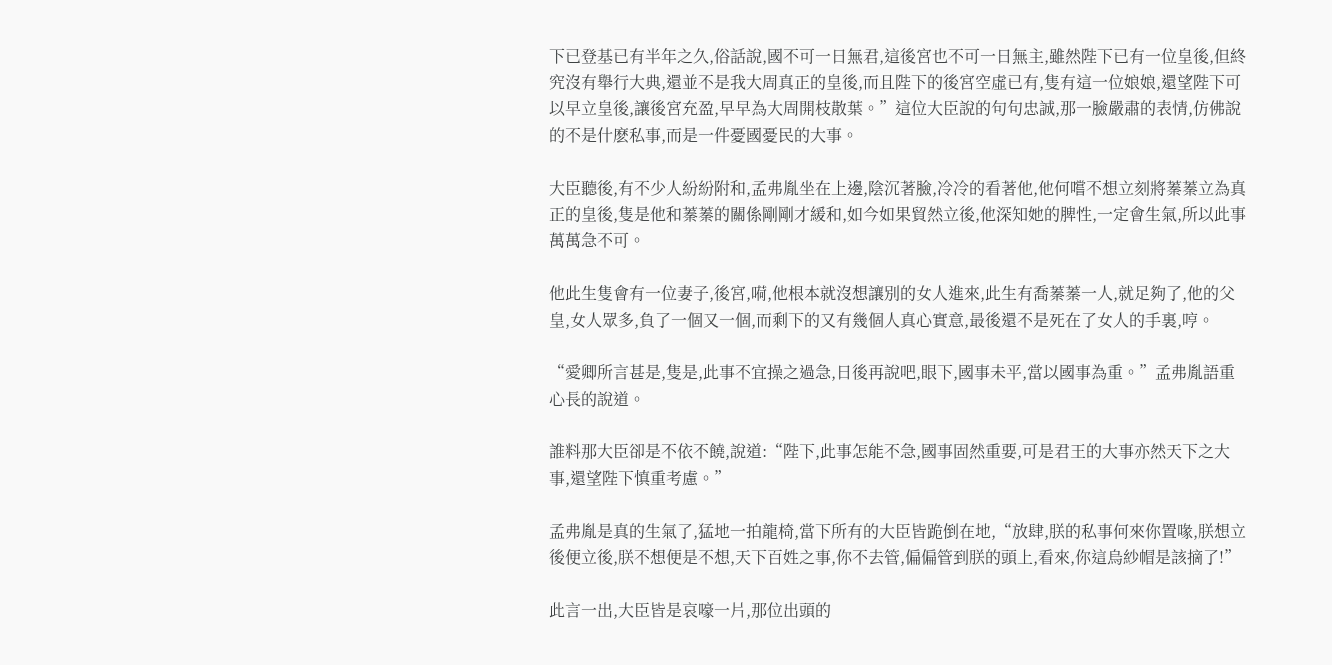下已登基已有半年之久,俗話說,國不可一日無君,這後宮也不可一日無主,雖然陛下已有一位皇後,但終究沒有舉行大典,還並不是我大周真正的皇後,而且陛下的後宮空虛已有,隻有這一位娘娘,還望陛下可以早立皇後,讓後宮充盈,早早為大周開枝散葉。”這位大臣說的句句忠誠,那一臉嚴肅的表情,仿佛說的不是什麽私事,而是一件憂國憂民的大事。

大臣聽後,有不少人紛紛附和,孟弗胤坐在上邊,陰沉著臉,冷冷的看著他,他何嚐不想立刻將蓁蓁立為真正的皇後,隻是他和蓁蓁的關係剛剛才緩和,如今如果貿然立後,他深知她的脾性,一定會生氣,所以此事萬萬急不可。

他此生隻會有一位妻子,後宮,嗬,他根本就沒想讓別的女人進來,此生有喬蓁蓁一人,就足夠了,他的父皇,女人眾多,負了一個又一個,而剩下的又有幾個人真心實意,最後還不是死在了女人的手裏,哼。

“愛卿所言甚是,隻是,此事不宜操之過急,日後再說吧,眼下,國事未平,當以國事為重。”孟弗胤語重心長的說道。

誰料那大臣卻是不依不饒,說道:“陛下,此事怎能不急,國事固然重要,可是君王的大事亦然天下之大事,還望陛下慎重考慮。”

孟弗胤是真的生氣了,猛地一拍龍椅,當下所有的大臣皆跪倒在地,“放肆,朕的私事何來你置喙,朕想立後便立後,朕不想便是不想,天下百姓之事,你不去管,偏偏管到朕的頭上,看來,你這烏紗帽是該摘了!”

此言一出,大臣皆是哀嚎一片,那位出頭的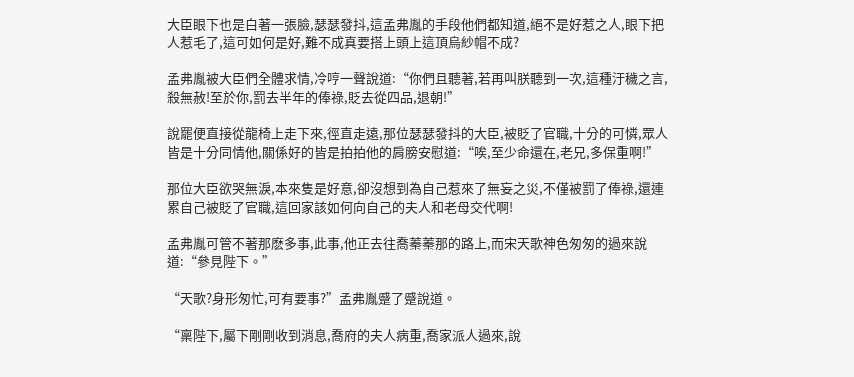大臣眼下也是白著一張臉,瑟瑟發抖,這孟弗胤的手段他們都知道,絕不是好惹之人,眼下把人惹毛了,這可如何是好,難不成真要搭上頭上這頂烏紗帽不成?

孟弗胤被大臣們全體求情,冷哼一聲說道:“你們且聽著,若再叫朕聽到一次,這種汙穢之言,殺無赦!至於你,罰去半年的俸祿,貶去從四品,退朝!”

說罷便直接從龍椅上走下來,徑直走遠,那位瑟瑟發抖的大臣,被貶了官職,十分的可憐,眾人皆是十分同情他,關係好的皆是拍拍他的肩膀安慰道:“唉,至少命還在,老兄,多保重啊!”

那位大臣欲哭無淚,本來隻是好意,卻沒想到為自己惹來了無妄之災,不僅被罰了俸祿,還連累自己被貶了官職,這回家該如何向自己的夫人和老母交代啊!

孟弗胤可管不著那麽多事,此事,他正去往喬蓁蓁那的路上,而宋天歌神色匆匆的過來說道:“參見陛下。”

“天歌?身形匆忙,可有要事?”孟弗胤蹙了蹙說道。

“稟陛下,屬下剛剛收到消息,喬府的夫人病重,喬家派人過來,說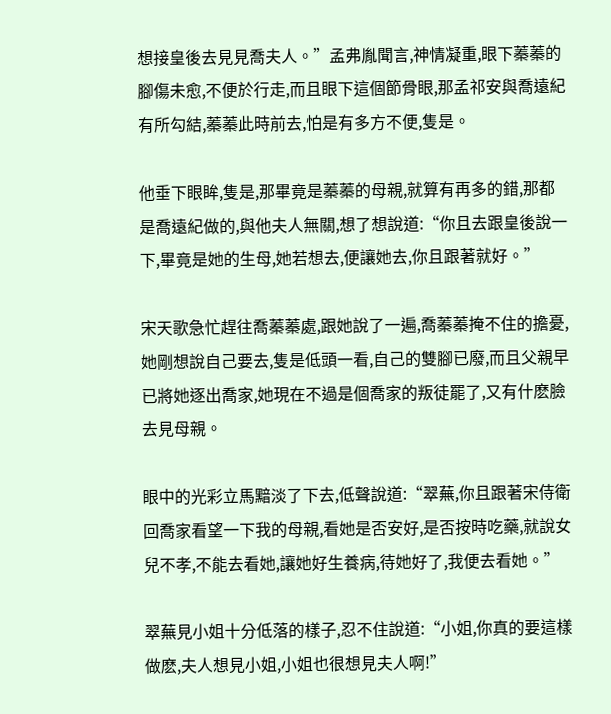想接皇後去見見喬夫人。”孟弗胤聞言,神情凝重,眼下蓁蓁的腳傷未愈,不便於行走,而且眼下這個節骨眼,那孟祁安與喬遠紀有所勾結,蓁蓁此時前去,怕是有多方不便,隻是。

他垂下眼眸,隻是,那畢竟是蓁蓁的母親,就算有再多的錯,那都是喬遠紀做的,與他夫人無關,想了想說道:“你且去跟皇後說一下,畢竟是她的生母,她若想去,便讓她去,你且跟著就好。”

宋天歌急忙趕往喬蓁蓁處,跟她說了一遍,喬蓁蓁掩不住的擔憂,她剛想說自己要去,隻是低頭一看,自己的雙腳已廢,而且父親早已將她逐出喬家,她現在不過是個喬家的叛徒罷了,又有什麽臉去見母親。

眼中的光彩立馬黯淡了下去,低聲說道:“翠蕪,你且跟著宋侍衛回喬家看望一下我的母親,看她是否安好,是否按時吃藥,就說女兒不孝,不能去看她,讓她好生養病,待她好了,我便去看她。”

翠蕪見小姐十分低落的樣子,忍不住說道:“小姐,你真的要這樣做麽,夫人想見小姐,小姐也很想見夫人啊!”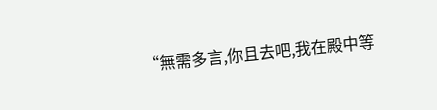“無需多言,你且去吧,我在殿中等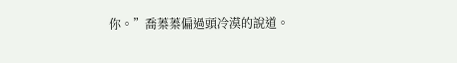你。”喬蓁蓁偏過頭冷漠的說道。